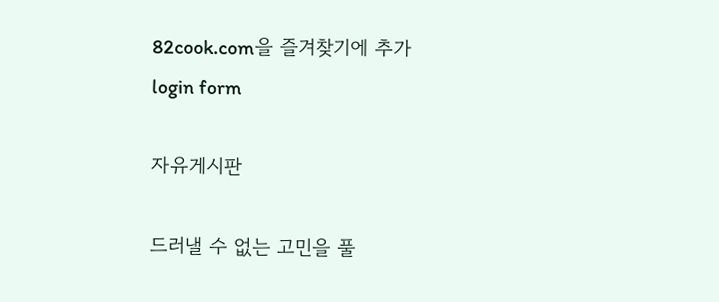82cook.com을 즐겨찾기에 추가
login form

자유게시판

드러낼 수 없는 고민을 풀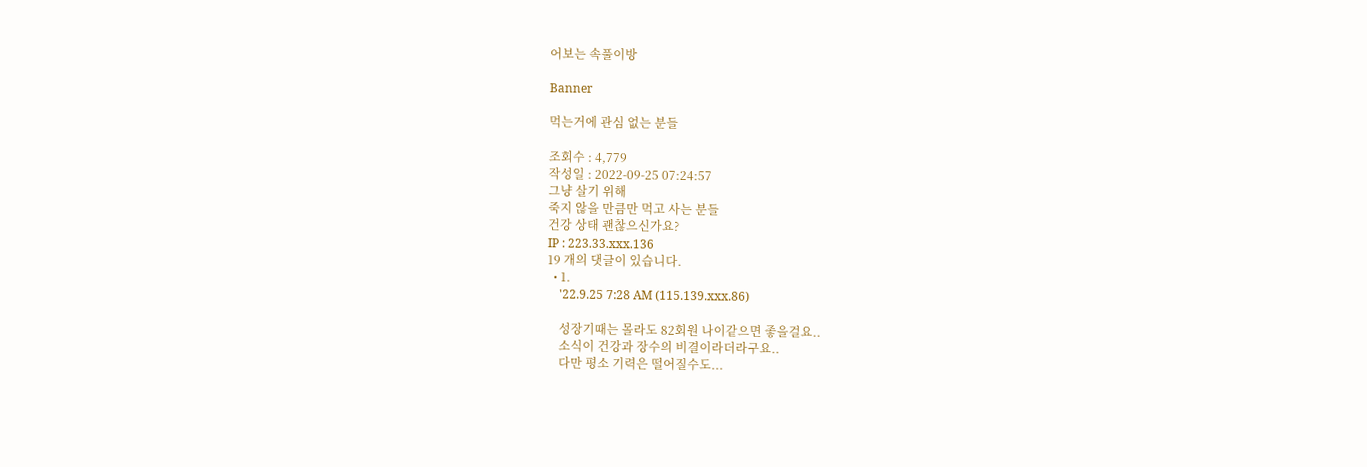어보는 속풀이방

Banner

먹는거에 관심 없는 분들

조회수 : 4,779
작성일 : 2022-09-25 07:24:57
그냥 살기 위해
죽지 않을 만큼만 먹고 사는 분들
건강 상태 괜찮으신가요?
IP : 223.33.xxx.136
19 개의 댓글이 있습니다.
  • 1.
    '22.9.25 7:28 AM (115.139.xxx.86)

    성장기때는 몰라도 82회원 나이같으면 좋을걸요..
    소식이 건강과 장수의 비결이라더라구요..
    다만 평소 기력은 떨어질수도...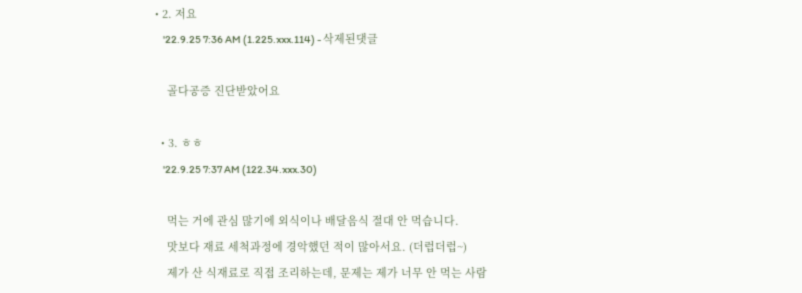• 2. 저요
    '22.9.25 7:36 AM (1.225.xxx.114) - 삭제된댓글

    골다공증 진단받았어요

  • 3. ㅎㅎ
    '22.9.25 7:37 AM (122.34.xxx.30)

    먹는 거에 관심 많기에 외식이나 배달음식 절대 안 먹습니다.
    맛보다 재료 세척과정에 경악했던 적이 많아서요. (더럽더럽~)
    제가 산 식재료로 직접 조리하는데, 문제는 제가 너무 안 먹는 사람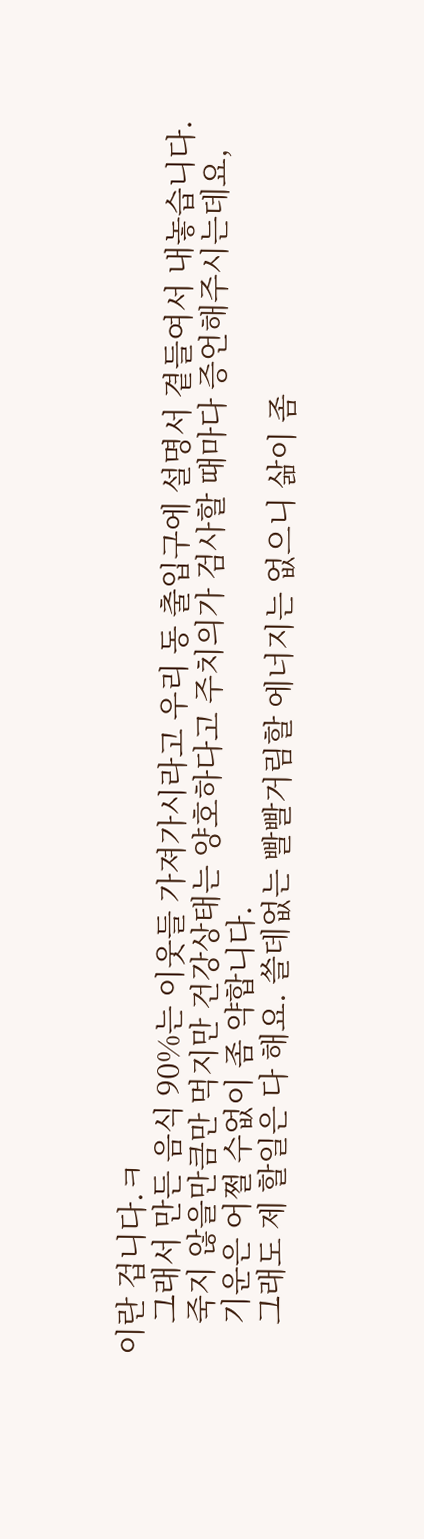이란 겁니다.ㅋ
    그래서 만든 음식 90%는 이웃들 가져가시라고 우리 동 출입구에 설명서 곁들여서 내놓습니다.
    죽지 않을만큼만 먹지만 건강상태는 양호하다고 주치의가 검사할 때마다 증언해주시는데요,
    기운은 어쩔 수없이 좀 약합니다.
    그래도 제 할일은 다 해요. 쓸데없는 빨빨거림할 에너지는 없으니 삶이 좀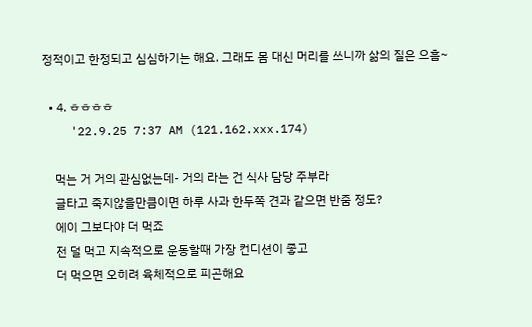정적이고 한정되고 심심하기는 해요. 그래도 몸 대신 머리를 쓰니까 삶의 질은 으흠~

  • 4. ㅎㅎㅎㅎ
    '22.9.25 7:37 AM (121.162.xxx.174)

    먹는 거 거의 관심없는데- 거의 라는 건 식사 담당 주부라
    글타고 죽지않을만큼이면 하루 사과 한두쪽 견과 같으면 반줌 정도?
    에이 그보다야 더 먹죠
    전 덜 먹고 지속적으로 운동할때 가장 컨디션이 좋고
    더 먹으면 오히려 육체적으로 피곤해요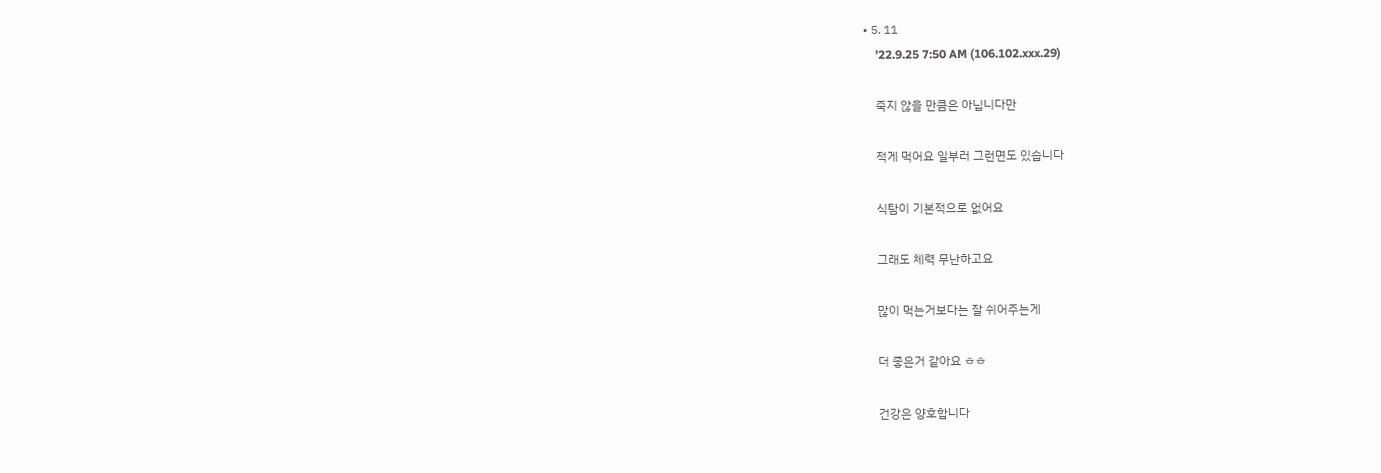• 5. 11
    '22.9.25 7:50 AM (106.102.xxx.29)

    죽지 않을 만큼은 아닙니다만

    적게 먹어요 일부러 그런면도 있습니다

    식탐이 기본적으로 없어요

    그래도 체력 무난하고요

    많이 먹는거보다는 잘 쉬어주는게

    더 좋은거 같아요 ㅎㅎ

    건강은 양호합니다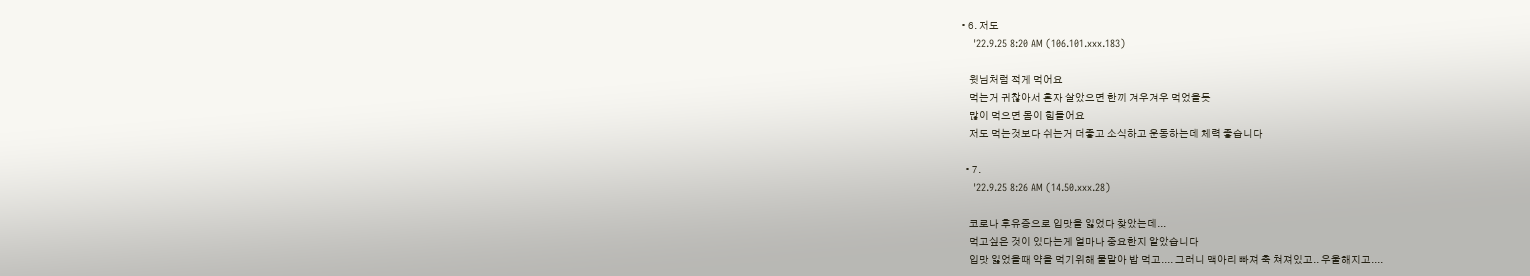• 6. 저도
    '22.9.25 8:20 AM (106.101.xxx.183)

    윗님처럼 적게 먹어요
    먹는거 귀찮아서 혼자 살았으면 한끼 겨우겨우 먹었을듯
    많이 먹으면 몸이 힘들어요
    저도 먹는것보다 쉬는거 더좋고 소식하고 운동하는데 체력 좋습니다

  • 7.
    '22.9.25 8:26 AM (14.50.xxx.28)

    코로나 후유증으로 입맛을 잃었다 찾았는데...
    먹고싶은 것이 있다는게 얼마나 중요한지 알았습니다
    입맛 잃었을때 약을 먹기위해 물말아 밥 먹고.... 그러니 맥아리 빠져 축 쳐져있고.. 우울해지고....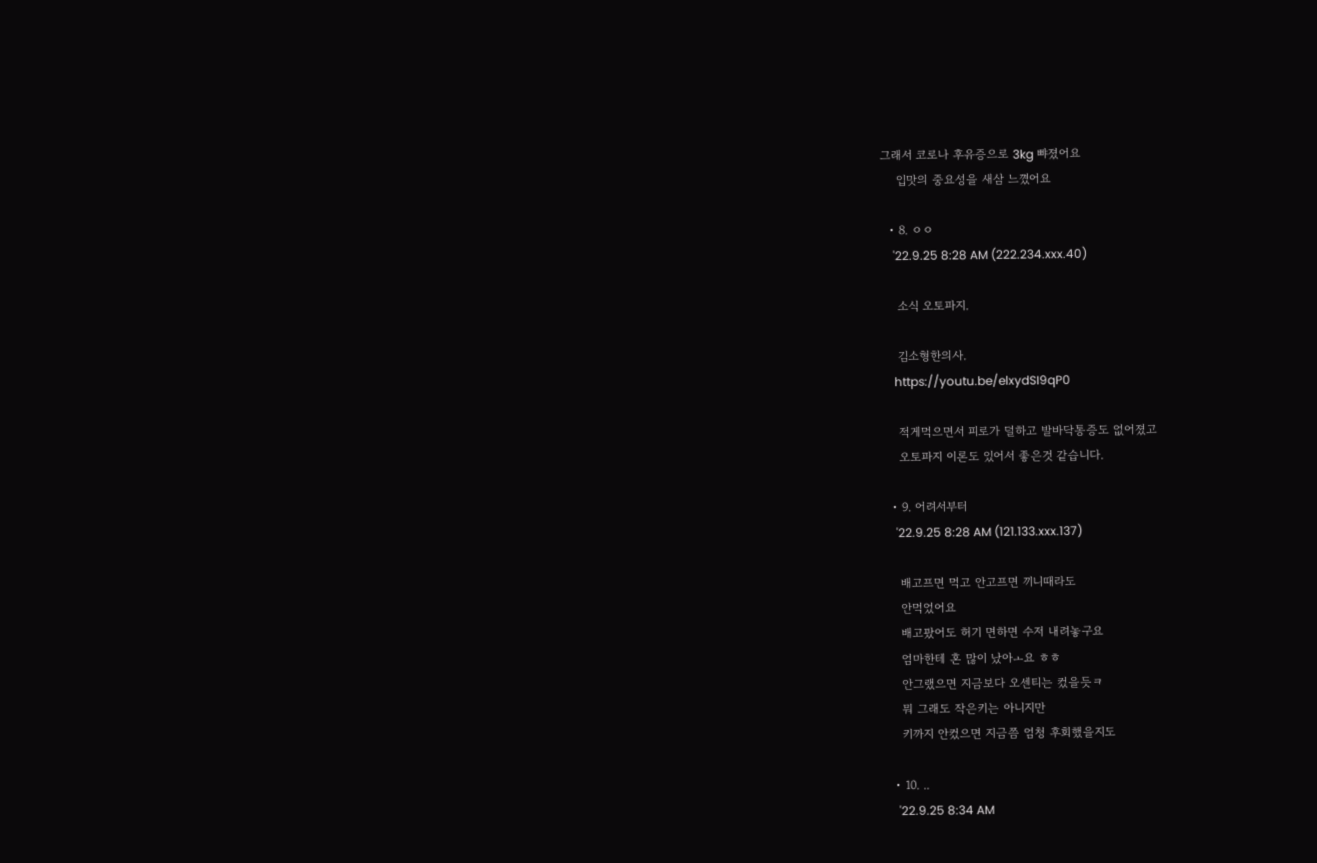그래서 코로나 후유증으로 3kg 뺘졌어요
    입맛의 중요성을 새삼 느꼈어요

  • 8. ㅇㅇ
    '22.9.25 8:28 AM (222.234.xxx.40)

    소식 오토파지.

    김소형한의사.
    https://youtu.be/elxydSI9qP0

    적게먹으면서 피로가 덜하고 발바닥통증도 없어졌고
    오토파지 이론도 있어서 좋은것 같습니다.

  • 9. 어려서부터
    '22.9.25 8:28 AM (121.133.xxx.137)

    배고프면 먹고 안고프면 끼니때라도
    안먹었어요
    배고팠어도 허기 면하면 수저 내려놓구요
    엄마한테 혼 많이 났아ㅗ요 ㅎㅎ
    안그랬으면 지금보다 오센티는 컸을듯ㅋ
    뭐 그래도 작은키는 아니지만
    키까지 안컸으면 지금쯤 엄청 후회했을지도

  • 10. ..
    '22.9.25 8:34 AM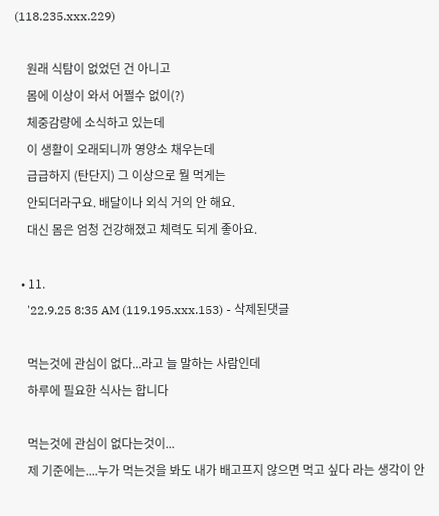(118.235.xxx.229)

    원래 식탐이 없었던 건 아니고
    몸에 이상이 와서 어쩔수 없이(?)
    체중감량에 소식하고 있는데
    이 생활이 오래되니까 영양소 채우는데
    급급하지 (탄단지) 그 이상으로 뭘 먹게는
    안되더라구요. 배달이나 외식 거의 안 해요.
    대신 몸은 엄청 건강해졌고 체력도 되게 좋아요.

  • 11.
    '22.9.25 8:35 AM (119.195.xxx.153) - 삭제된댓글

    먹는것에 관심이 없다...라고 늘 말하는 사람인데
    하루에 필요한 식사는 합니다

    먹는것에 관심이 없다는것이...
    제 기준에는....누가 먹는것을 봐도 내가 배고프지 않으면 먹고 싶다 라는 생각이 안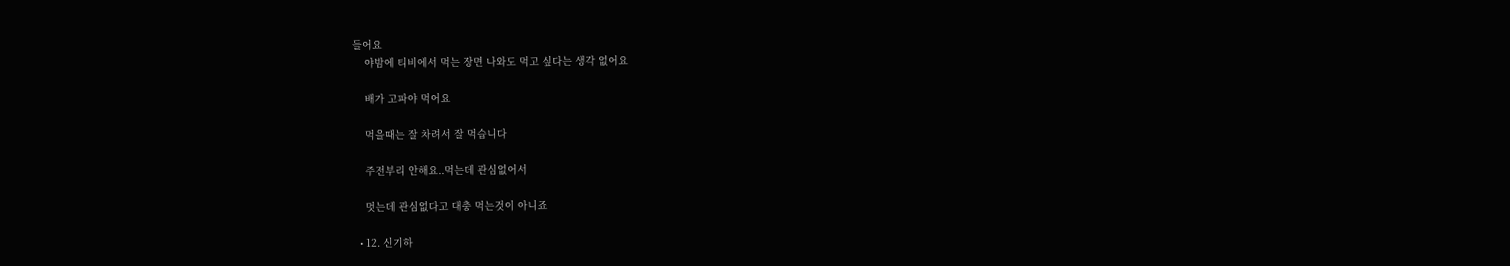들어요
    야밤에 티비에서 먹는 장면 나와도 먹고 싶다는 생각 없어요

    배가 고파야 먹어요

    먹을때는 잘 차려서 잘 먹습니다

    주전부리 안해요..먹는데 관심없어서

    멋는데 관심없다고 대충 먹는것이 아니죠

  • 12. 신기하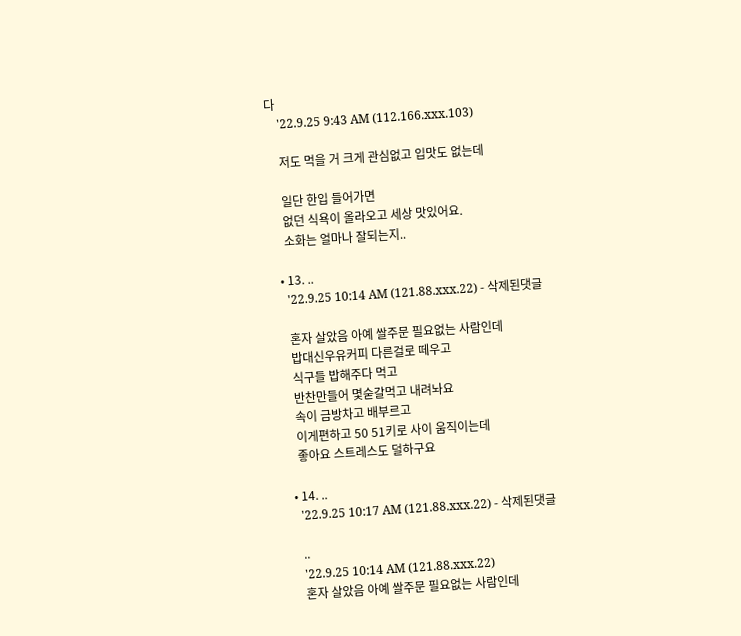다
    '22.9.25 9:43 AM (112.166.xxx.103)

    저도 먹을 거 크게 관심없고 입맛도 없는데

    일단 한입 들어가면
    없던 식욕이 올라오고 세상 맛있어요.
    소화는 얼마나 잘되는지..

  • 13. ..
    '22.9.25 10:14 AM (121.88.xxx.22) - 삭제된댓글

    혼자 살았음 아예 쌀주문 필요없는 사람인데
    밥대신우유커피 다른걸로 떼우고
    식구들 밥해주다 먹고
    반찬만들어 몇숟갈먹고 내려놔요
    속이 금방차고 배부르고
    이게편하고 50 51키로 사이 움직이는데
    좋아요 스트레스도 덜하구요

  • 14. ..
    '22.9.25 10:17 AM (121.88.xxx.22) - 삭제된댓글

    ..
    '22.9.25 10:14 AM (121.88.xxx.22)
    혼자 살았음 아예 쌀주문 필요없는 사람인데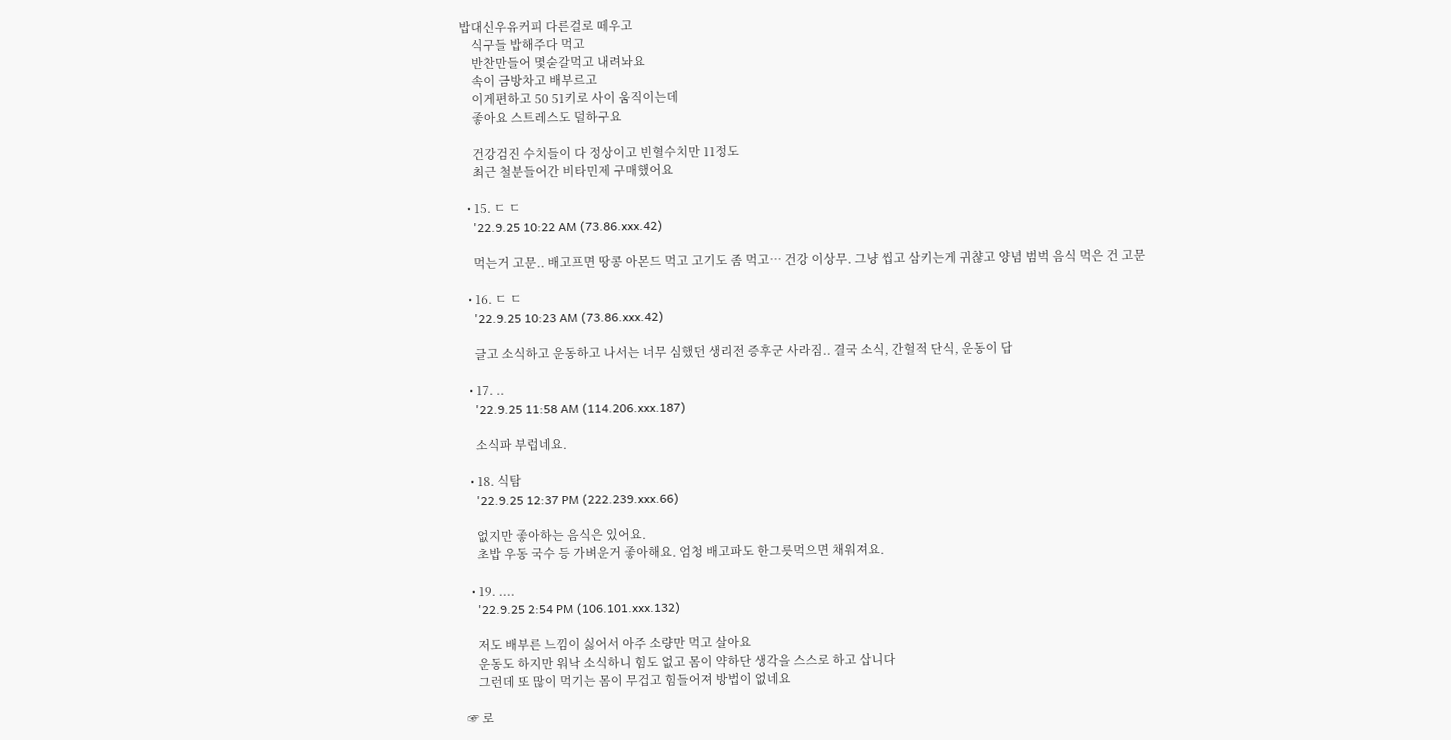밥대신우유커피 다른걸로 떼우고
    식구들 밥해주다 먹고
    반찬만들어 몇숟갈먹고 내려놔요
    속이 금방차고 배부르고
    이게편하고 50 51키로 사이 움직이는데
    좋아요 스트레스도 덜하구요

    건강검진 수치들이 다 정상이고 빈혈수치만 11정도
    최근 철분들어간 비타민제 구매했어요

  • 15. ㄷ ㄷ
    '22.9.25 10:22 AM (73.86.xxx.42)

    먹는거 고문.. 배고프면 땅콩 아몬드 먹고 고기도 좀 먹고… 건강 이상무. 그냥 씹고 삼키는게 귀챦고 양념 범벅 음식 먹은 건 고문

  • 16. ㄷ ㄷ
    '22.9.25 10:23 AM (73.86.xxx.42)

    글고 소식하고 운동하고 나서는 너무 심했던 생리전 증후군 사라짐.. 결국 소식, 간헐적 단식, 운동이 답

  • 17. ..
    '22.9.25 11:58 AM (114.206.xxx.187)

    소식파 부럽네요.

  • 18. 식탐
    '22.9.25 12:37 PM (222.239.xxx.66)

    없지만 좋아하는 음식은 있어요.
    초밥 우동 국수 등 가벼운거 좋아해요. 엄청 배고파도 한그릇먹으면 채워져요.

  • 19. ....
    '22.9.25 2:54 PM (106.101.xxx.132)

    저도 배부른 느낌이 싫어서 아주 소량만 먹고 살아요
    운동도 하지만 워낙 소식하니 힘도 없고 몸이 약하단 생각을 스스로 하고 삽니다
    그런데 또 많이 먹기는 몸이 무겁고 힘들어져 방법이 없네요

☞ 로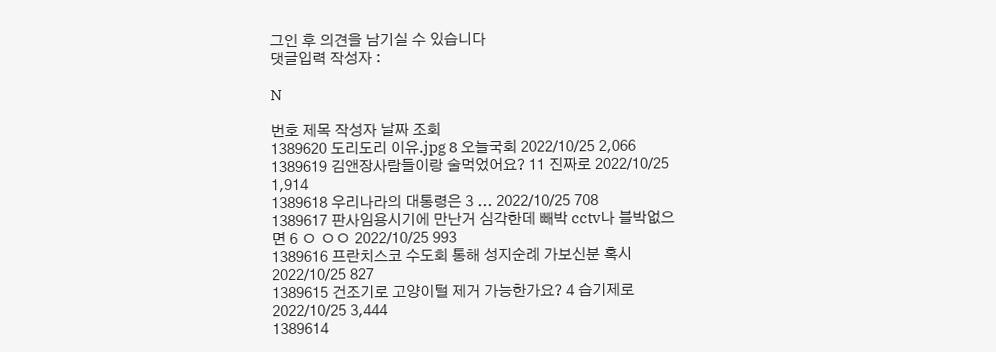그인 후 의견을 남기실 수 있습니다
댓글입력 작성자 :

N

번호 제목 작성자 날짜 조회
1389620 도리도리 이유.jpg 8 오늘국회 2022/10/25 2,066
1389619 김앤장사람들이랑 술먹었어요? 11 진짜로 2022/10/25 1,914
1389618 우리나라의 대통령은 3 ... 2022/10/25 708
1389617 판사임용시기에 만난거 심각한데 빼박 cctv나 블박없으면 6 ㅇ ㅇㅇ 2022/10/25 993
1389616 프란치스코 수도회 통해 성지순례 가보신분 혹시 2022/10/25 827
1389615 건조기로 고양이털 제거 가능한가요? 4 습기제로 2022/10/25 3,444
1389614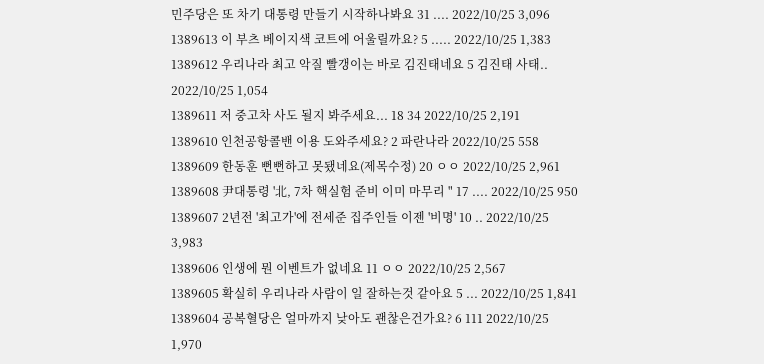민주당은 또 차기 대통령 만들기 시작하나봐요 31 .... 2022/10/25 3,096
1389613 이 부츠 베이지색 코트에 어울릴까요? 5 ..... 2022/10/25 1,383
1389612 우리나라 최고 악질 빨갱이는 바로 김진태네요 5 김진태 사태.. 2022/10/25 1,054
1389611 저 중고차 사도 될지 봐주세요... 18 34 2022/10/25 2,191
1389610 인천공항콜밴 이용 도와주세요? 2 파란나라 2022/10/25 558
1389609 한동훈 뻔뻔하고 못됐네요(제목수정) 20 ㅇㅇ 2022/10/25 2,961
1389608 尹대통령 '北, 7차 핵실험 준비 이미 마무리 " 17 .... 2022/10/25 950
1389607 2년전 '최고가'에 전세준 집주인들 이젠 '비명' 10 .. 2022/10/25 3,983
1389606 인생에 뭔 이벤트가 없네요 11 ㅇㅇ 2022/10/25 2,567
1389605 확실히 우리나라 사람이 일 잘하는것 같아요 5 ... 2022/10/25 1,841
1389604 공복혈당은 얼마까지 낮아도 괜찮은건가요? 6 111 2022/10/25 1,970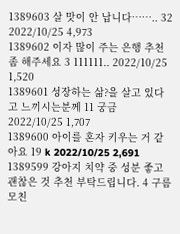1389603 살 맛이 안 납니다…….. 32 2022/10/25 4,973
1389602 이자 많이 주는 은행 추천좀 해주세요 3 111111.. 2022/10/25 1,520
1389601 성장하는 삶?을 살고 있다고 느끼시는분께 11 궁금 2022/10/25 1,707
1389600 아이를 혼자 키우는 거 같아요 19 k 2022/10/25 2,691
1389599 강아지 치약 중 성분 좋고 괜찮은 것 추천 부탁드립니다. 4 구름모친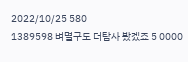2022/10/25 580
1389598 벼멸구도 더탐사 봤겠죠 5 0000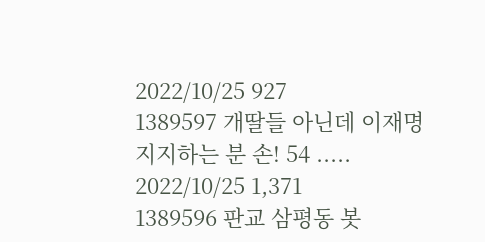2022/10/25 927
1389597 개딸들 아닌데 이재명 지지하는 분 손! 54 ..... 2022/10/25 1,371
1389596 판교 삼평동 봇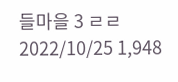들마을 3 ㄹㄹ 2022/10/25 1,948